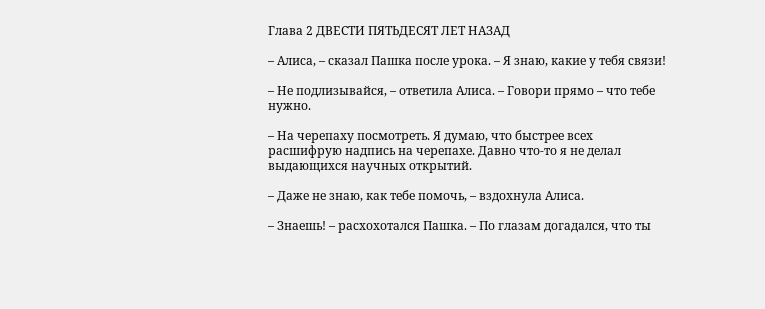Глава 2 ДВЕСТИ ПЯТЬДЕСЯТ ЛЕТ НАЗАД

– Алиса, – сказал Пашка после урока. – Я знаю, какие у тебя связи!

– Не подлизывайся, – ответила Алиса. – Говори прямо – что тебе нужно.

– На черепаху посмотреть. Я думаю, что быстрее всех расшифрую надпись на черепахе. Давно что-то я не делал выдающихся научных открытий.

– Даже не знаю, как тебе помочь, – вздохнула Алиса.

– Знаешь! – расхохотался Пашка. – По глазам догадался, что ты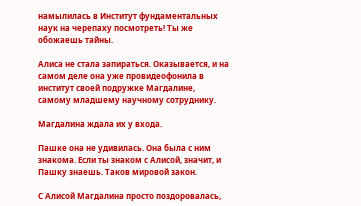намылилась в Институт фундаментальных наук на черепаху посмотреть! Ты же обожаешь тайны.

Алиса не стала запираться. Оказывается, и на самом деле она уже провидеофонила в институт своей подружке Магдалине, самому младшему научному сотруднику.

Магдалина ждала их у входа.

Пашке она не удивилась. Она была с ним знакома. Если ты знаком с Алисой, значит, и Пашку знаешь. Таков мировой закон.

С Алисой Магдалина просто поздоровалась,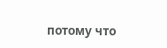потому что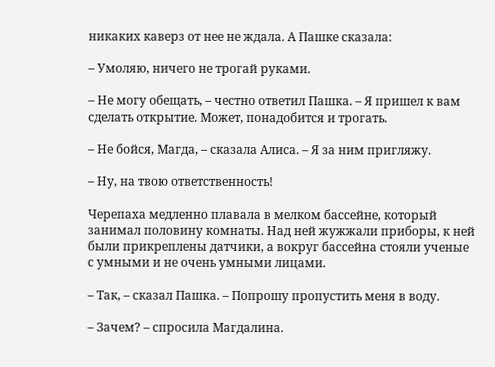никаких каверз от нее не ждала. А Пашке сказала:

– Умоляю, ничего не трогай руками.

– Не могу обещать, – честно ответил Пашка. – Я пришел к вам сделать открытие. Может, понадобится и трогать.

– Не бойся, Магда, – сказала Алиса. – Я за ним пригляжу.

– Ну, на твою ответственность!

Черепаха медленно плавала в мелком бассейне, который занимал половину комнаты. Над ней жужжали приборы, к ней были прикреплены датчики, а вокруг бассейна стояли ученые с умными и не очень умными лицами.

– Так, – сказал Пашка. – Попрошу пропустить меня в воду.

– Зачем? – спросила Магдалина.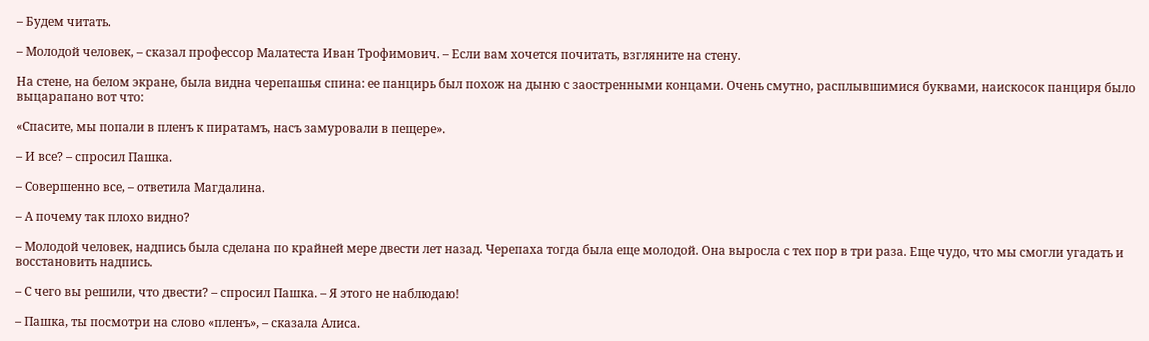– Будем читать.

– Молодой человек, – сказал профессор Малатеста Иван Трофимович. – Если вам хочется почитать, взгляните на стену.

На стене, на белом экране, была видна черепашья спина: ее панцирь был похож на дыню с заостренными концами. Очень смутно, расплывшимися буквами, наискосок панциря было выцарапано вот что:

«Спасите, мы попали в пленъ к пиратамъ, насъ замуровали в пещере».

– И все? – спросил Пашка.

– Совершенно все, – ответила Магдалина.

– А почему так плохо видно?

– Молодой человек, надпись была сделана по крайней мере двести лет назад. Черепаха тогда была еще молодой. Она выросла с тех пор в три раза. Еще чудо, что мы смогли угадать и восстановить надпись.

– С чего вы решили, что двести? – спросил Пашка. – Я этого не наблюдаю!

– Пашка, ты посмотри на слово «пленъ», – сказала Алиса.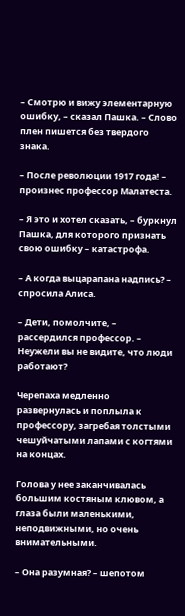– Смотрю и вижу элементарную ошибку, – сказал Пашка. – Слово плен пишется без твердого знака.

– После революции 1917 года! – произнес профессор Малатеста.

– Я это и хотел сказать, – буркнул Пашка, для которого признать свою ошибку – катастрофа.

– А когда выцарапана надпись? – спросила Алиса.

– Дети, помолчите, – рассердился профессор. – Неужели вы не видите, что люди работают?

Черепаха медленно развернулась и поплыла к профессору, загребая толстыми чешуйчатыми лапами с когтями на концах.

Голова у нее заканчивалась большим костяным клювом, а глаза были маленькими, неподвижными, но очень внимательными.

– Она разумная? – шепотом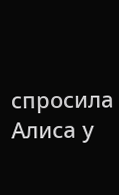спросила Алиса у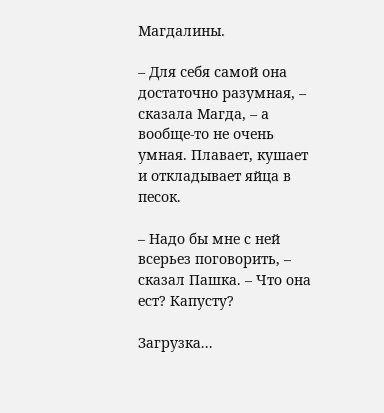Магдалины.

– Для себя самой она достаточно разумная, – сказала Магда, – а вообще-то не очень умная. Плавает, кушает и откладывает яйца в песок.

– Надо бы мне с ней всерьез поговорить, – сказал Пашка. – Что она ест? Капусту?

Загрузка...